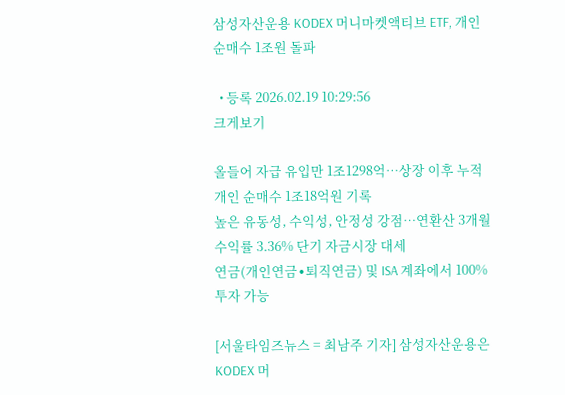삼성자산운용 KODEX 머니마켓액티브 ETF, 개인 순매수 1조원 돌파

  • 등록 2026.02.19 10:29:56
크게보기

올들어 자급 유입만 1조1298억…상장 이후 누적 개인 순매수 1조18억원 기록
높은 유동성, 수익성, 안정성 강점…연환산 3개월 수익률 3.36% 단기 자금시장 대세
연금(개인연금∙퇴직연금) 및 ISA 계좌에서 100% 투자 가능

[서울타임즈뉴스 = 최남주 기자] 삼성자산운용은 KODEX 머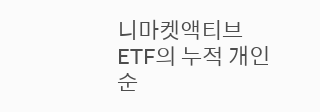니마켓액티브 ETF의 누적 개인 순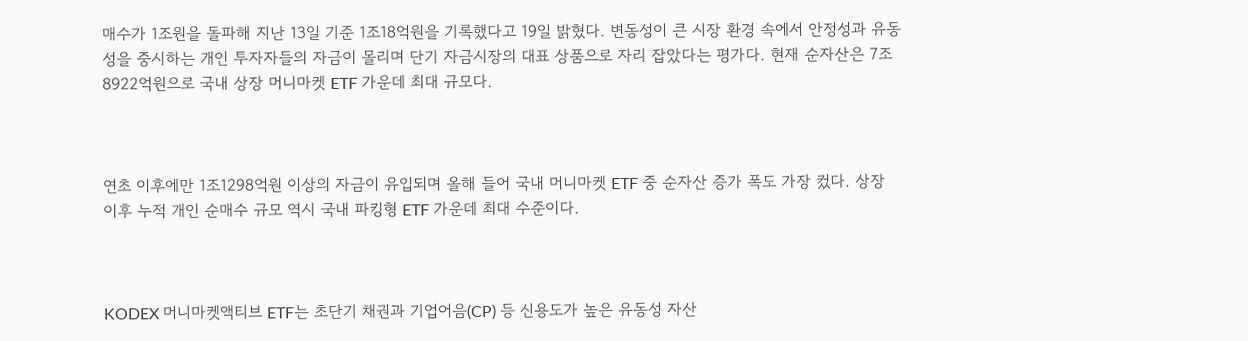매수가 1조원을 돌파해 지난 13일 기준 1조18억원을 기록했다고 19일 밝혔다. 변동성이 큰 시장 환경 속에서 안정성과 유동성을 중시하는 개인 투자자들의 자금이 몰리며 단기 자금시장의 대표 상품으로 자리 잡았다는 평가다. 현재 순자산은 7조8922억원으로 국내 상장 머니마켓 ETF 가운데 최대 규모다.



연초 이후에만 1조1298억원 이상의 자금이 유입되며 올해 들어 국내 머니마켓 ETF 중 순자산 증가 폭도 가장 컸다. 상장 이후 누적 개인 순매수 규모 역시 국내 파킹형 ETF 가운데 최대 수준이다.



KODEX 머니마켓액티브 ETF는 초단기 채권과 기업어음(CP) 등 신용도가 높은 유동성 자산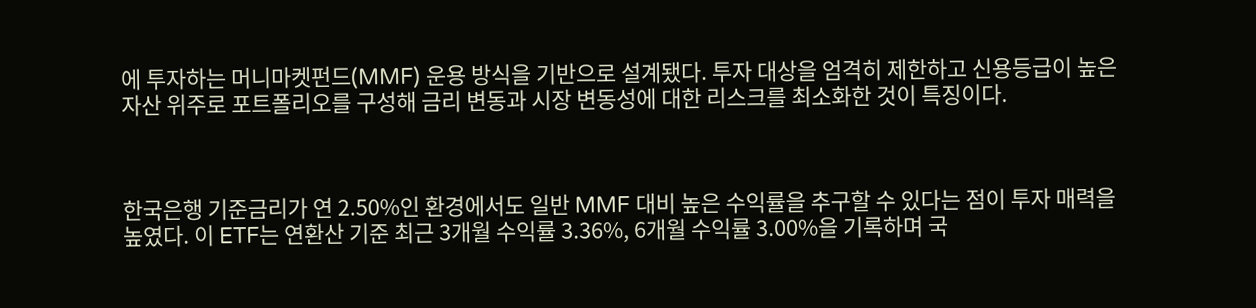에 투자하는 머니마켓펀드(MMF) 운용 방식을 기반으로 설계됐다. 투자 대상을 엄격히 제한하고 신용등급이 높은 자산 위주로 포트폴리오를 구성해 금리 변동과 시장 변동성에 대한 리스크를 최소화한 것이 특징이다.



한국은행 기준금리가 연 2.50%인 환경에서도 일반 MMF 대비 높은 수익률을 추구할 수 있다는 점이 투자 매력을 높였다. 이 ETF는 연환산 기준 최근 3개월 수익률 3.36%, 6개월 수익률 3.00%을 기록하며 국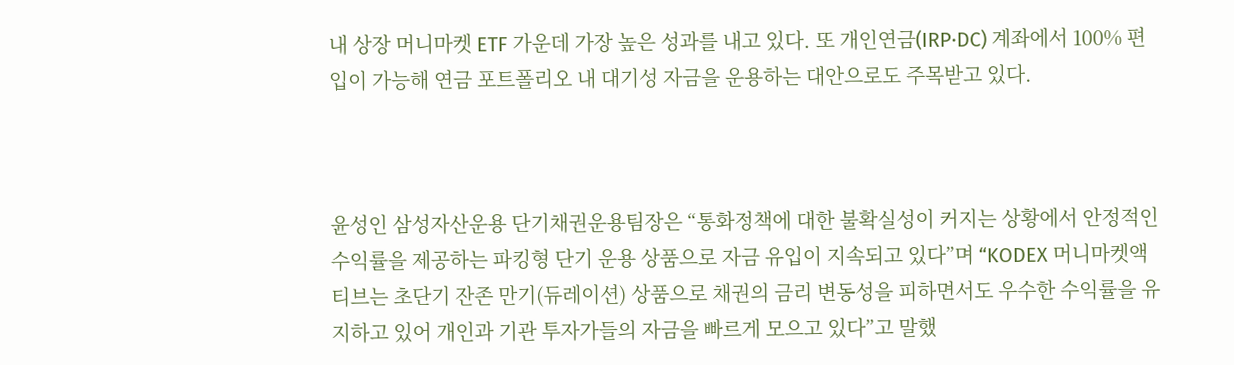내 상장 머니마켓 ETF 가운데 가장 높은 성과를 내고 있다. 또 개인연금(IRP·DC) 계좌에서 100% 편입이 가능해 연금 포트폴리오 내 대기성 자금을 운용하는 대안으로도 주목받고 있다.



윤성인 삼성자산운용 단기채권운용팀장은 “통화정책에 대한 불확실성이 커지는 상황에서 안정적인 수익률을 제공하는 파킹형 단기 운용 상품으로 자금 유입이 지속되고 있다”며 “KODEX 머니마켓액티브는 초단기 잔존 만기(듀레이션) 상품으로 채권의 금리 변동성을 피하면서도 우수한 수익률을 유지하고 있어 개인과 기관 투자가들의 자금을 빠르게 모으고 있다”고 말했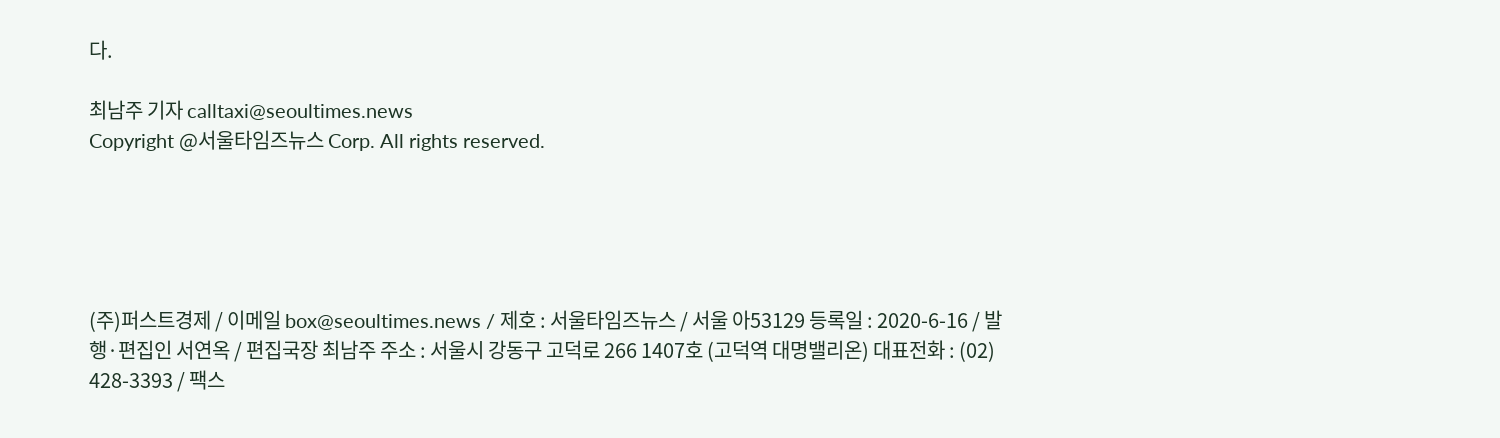다.

최남주 기자 calltaxi@seoultimes.news
Copyright @서울타임즈뉴스 Corp. All rights reserved.





(주)퍼스트경제 / 이메일 box@seoultimes.news / 제호 : 서울타임즈뉴스 / 서울 아53129 등록일 : 2020-6-16 / 발행·편집인 서연옥 / 편집국장 최남주 주소 : 서울시 강동구 고덕로 266 1407호 (고덕역 대명밸리온) 대표전화 : (02) 428-3393 / 팩스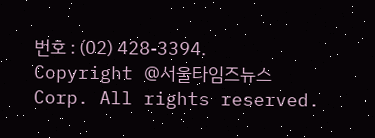번호 : (02) 428-3394. Copyright @서울타임즈뉴스 Corp. All rights reserved.